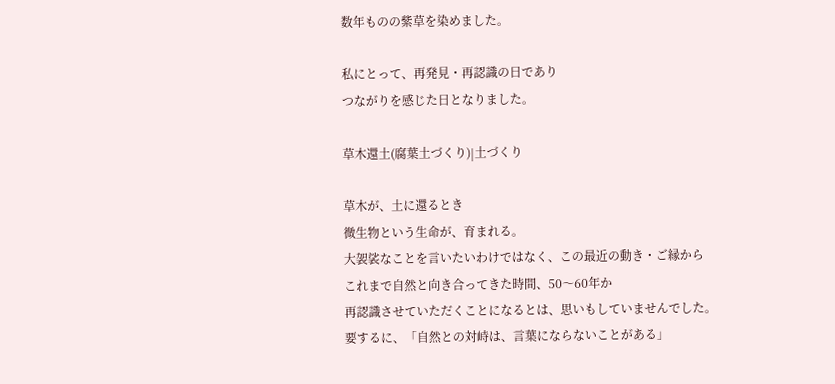数年ものの紫草を染めました。

私にとって、再発見・再認識の日であり
つながりを感じた日となりました。

草木還土(腐葉土づくり)|土づくり

草木が、土に還るとき
微生物という生命が、育まれる。
大袈裟なことを言いたいわけではなく、この最近の動き・ご縁から
これまで自然と向き合ってきた時間、50〜60年か
再認識させていただくことになるとは、思いもしていませんでした。
要するに、「自然との対峙は、言葉にならないことがある」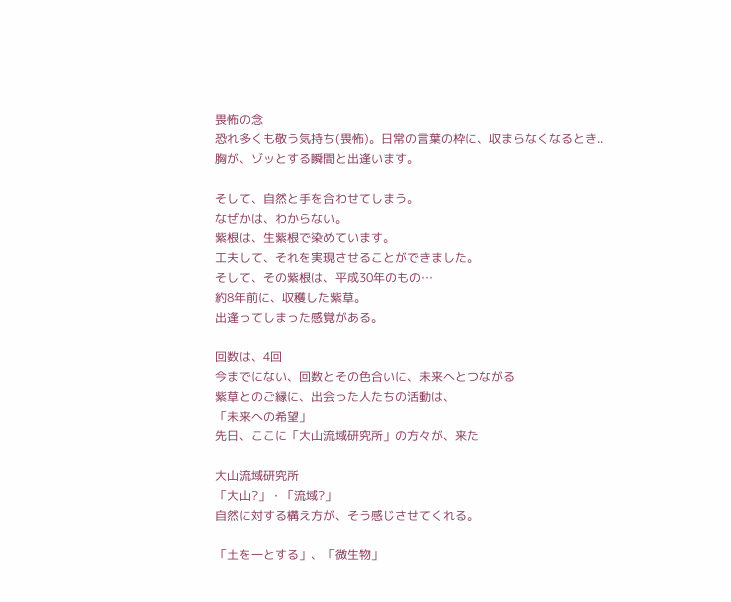畏怖の念
恐れ多くも敬う気持ち(畏怖)。日常の言葉の枠に、収まらなくなるとき..
胸が、ゾッとする瞬間と出逢います。

そして、自然と手を合わせてしまう。
なぜかは、わからない。
紫根は、生紫根で染めています。
工夫して、それを実現させることができました。
そして、その紫根は、平成30年のもの…
約8年前に、収穫した紫草。
出逢ってしまった感覚がある。

回数は、4回
今までにない、回数とその色合いに、未来へとつながる
紫草とのご縁に、出会った人たちの活動は、
「未来への希望」
先日、ここに「大山流域研究所」の方々が、来た

大山流域研究所
「大山?」・「流域?」
自然に対する構え方が、そう感じさせてくれる。

「土を一とする」、「微生物」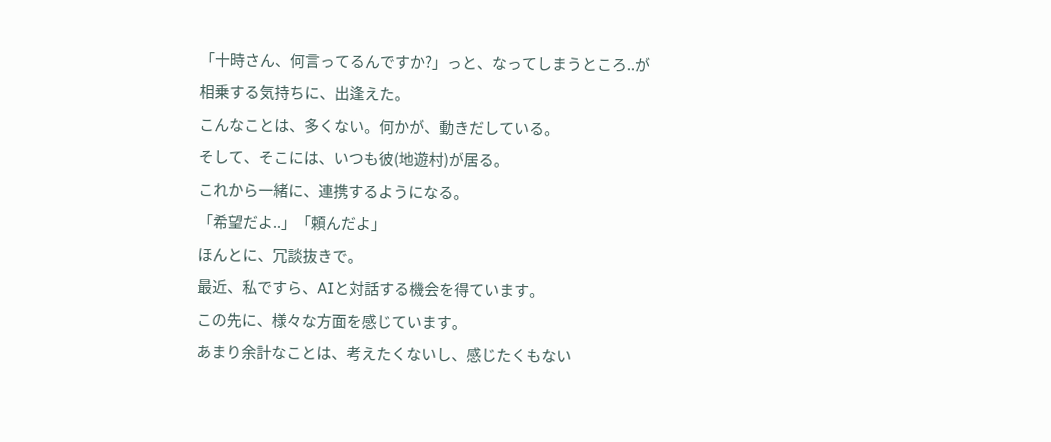「十時さん、何言ってるんですか?」っと、なってしまうところ..が
相乗する気持ちに、出逢えた。
こんなことは、多くない。何かが、動きだしている。
そして、そこには、いつも彼(地遊村)が居る。
これから一緒に、連携するようになる。
「希望だよ..」「頼んだよ」
ほんとに、冗談抜きで。
最近、私ですら、AIと対話する機会を得ています。
この先に、様々な方面を感じています。
あまり余計なことは、考えたくないし、感じたくもない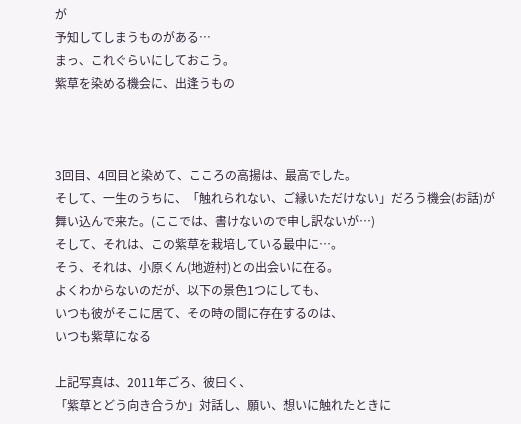が
予知してしまうものがある…
まっ、これぐらいにしておこう。
紫草を染める機会に、出逢うもの



3回目、4回目と染めて、こころの高揚は、最高でした。
そして、一生のうちに、「触れられない、ご縁いただけない」だろう機会(お話)が
舞い込んで来た。(ここでは、書けないので申し訳ないが…)
そして、それは、この紫草を栽培している最中に…。
そう、それは、小原くん(地遊村)との出会いに在る。
よくわからないのだが、以下の景色1つにしても、
いつも彼がそこに居て、その時の間に存在するのは、
いつも紫草になる

上記写真は、2011年ごろ、彼曰く、
「紫草とどう向き合うか」対話し、願い、想いに触れたときに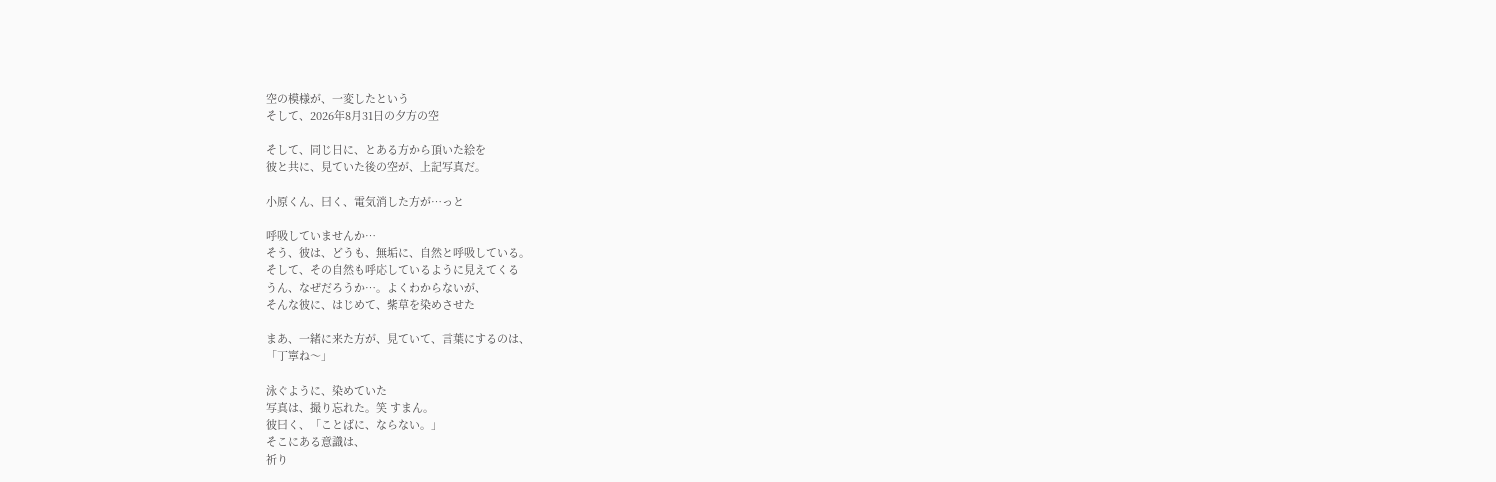空の模様が、一変したという
そして、2026年8月31日の夕方の空

そして、同じ日に、とある方から頂いた絵を
彼と共に、見ていた後の空が、上記写真だ。

小原くん、曰く、電気消した方が…っと

呼吸していませんか…
そう、彼は、どうも、無垢に、自然と呼吸している。
そして、その自然も呼応しているように見えてくる
うん、なぜだろうか…。よくわからないが、
そんな彼に、はじめて、紫草を染めさせた

まあ、一緒に来た方が、見ていて、言葉にするのは、
「丁寧ね〜」

泳ぐように、染めていた
写真は、撮り忘れた。笑 すまん。
彼曰く、「ことばに、ならない。」
そこにある意識は、
祈り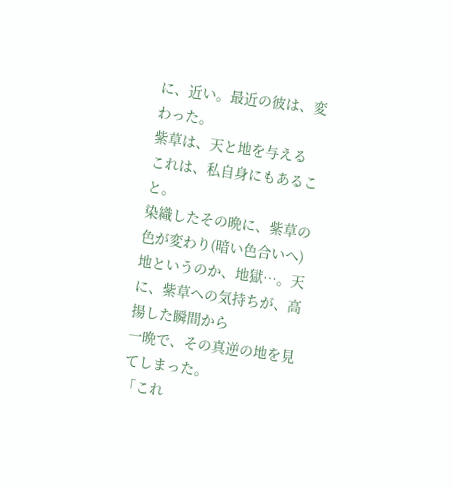に、近い。最近の彼は、変わった。
紫草は、天と地を与える
これは、私自身にもあること。
染織したその晩に、紫草の色が変わり(暗い色合いへ)
地というのか、地獄…。天に、紫草への気持ちが、高揚した瞬間から
一晩で、その真逆の地を見てしまった。
「これ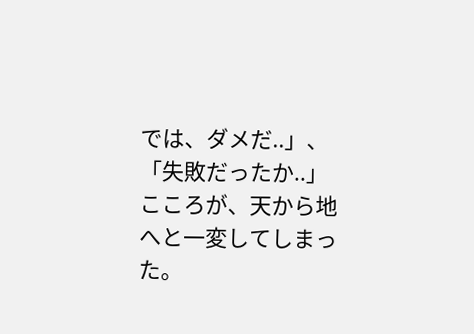では、ダメだ..」、「失敗だったか..」
こころが、天から地へと一変してしまった。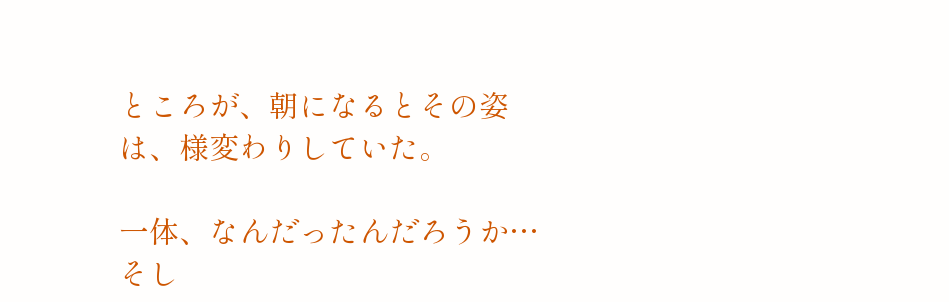ところが、朝になるとその姿は、様変わりしていた。

一体、なんだったんだろうか…
そし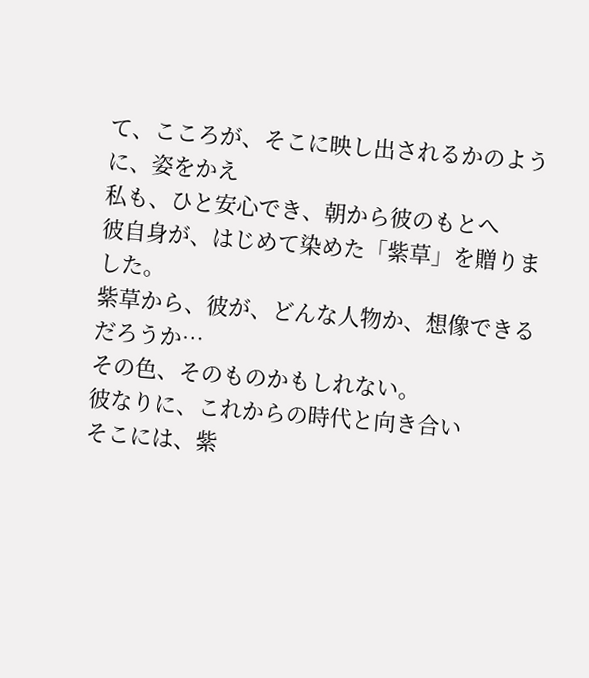て、こころが、そこに映し出されるかのように、姿をかえ
私も、ひと安心でき、朝から彼のもとへ
彼自身が、はじめて染めた「紫草」を贈りました。
紫草から、彼が、どんな人物か、想像できるだろうか…
その色、そのものかもしれない。
彼なりに、これからの時代と向き合い
そこには、紫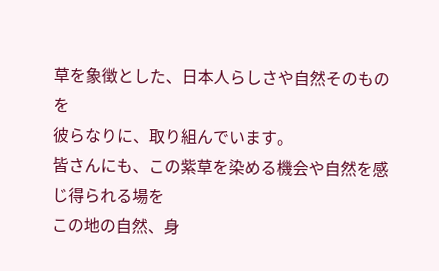草を象徴とした、日本人らしさや自然そのものを
彼らなりに、取り組んでいます。
皆さんにも、この紫草を染める機会や自然を感じ得られる場を
この地の自然、身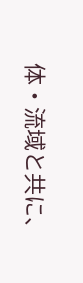体・流域と共に、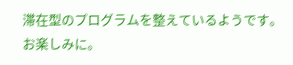滞在型のプログラムを整えているようです。
お楽しみに。